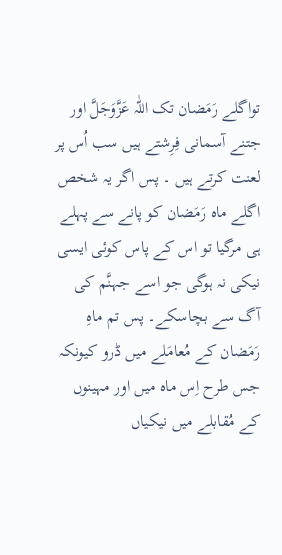تواگلے رَمَضان تک اللّٰہ عَزَّوَجَلَّ اور جتنے آسمانی فِرِشتے ہیں سب اُس پر لعنت کرتے ہیں ۔ پس اگر یہ شخص اگلے ماہ رَمَضان کو پانے سے پہلے ہی مرگیا تو اس کے پاس کوئی ایسی نیکی نہ ہوگی جو اسے جہنَّم کی آگ سے بچاسکے۔ پس تم ماہِ رَمَضان کے مُعامَلے میں ڈرو کیونکہ جس طرح اِس ماہ میں اور مہینوں کے مُقابلے میں نیکیاں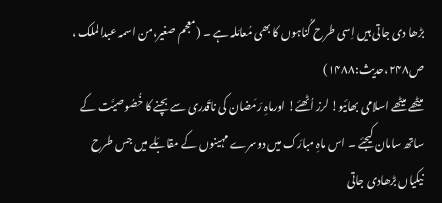بڑھا دی جاتی ہیں اِسی طرح گُناہوں کا بھی مُعامَلہ ہے ۔ (معجم صغیر،من اسمہ عبدالملک ، ص۲۴۸،حدیث:۱۴۸۸)
میٹھے میٹھے اسلامی بھائیو! لرز اُٹھئے! اورماہِ رَمَضان کی ناقَدری سے بچنے کا خُصُوصیَّت کے ساتھ سامان کیجئے ۔ اس ماہِ مبارَک میں دوسرے مہینوں کے مقابَلے میں جس طرح نیکیاں بڑھادی جاتی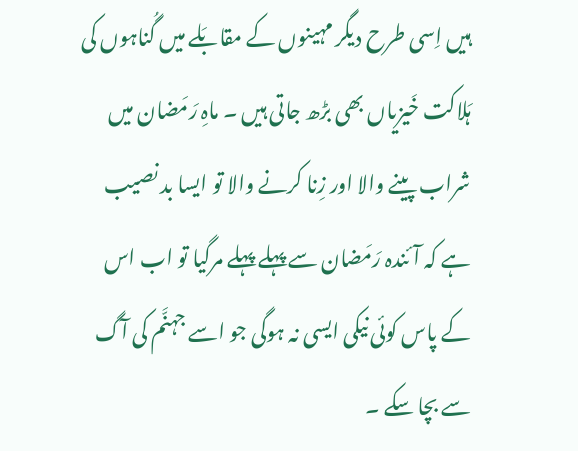ہیں اِسی طرح دیگر مہینوں کے مقابَلے میں گُناہوں کی ہَلاکت خَیزیاں بھی بڑھ جاتی ہیں ۔ ماہِ رَمَضان میں شراب پینے والا اور زِنا کرنے والا تو ایسا بد نصیب ہے کہ آئندہ رَمَضان سے پہلے پہلے مرگیا تو اب اس کے پاس کوئی نیکی ایسی نہ ہوگی جو اسے جہنَّم کی آگ سے بچا سکے ۔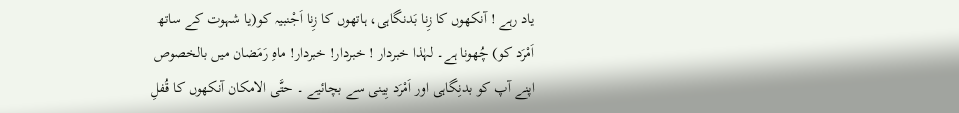یاد رہے ! آنکھوں کا زِنا بَدنگاہی، ہاتھوں کا زِنا اَجْنبیہ کو(یا شہوت کے ساتھ اَمْرَد کو) چُھونا ہے۔ لہٰذا خبردار ! خبردار! خبردار! ماہِ رَمَضان میں بالخصوص اپنے آپ کو بدنِگاہی اور اَمْرَد بِینی سے بچائیے ۔ حتَّی الامکان آنکھوں کا قُفلِ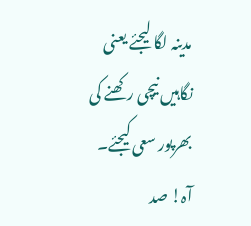مدینہ لگا لیجئے یعنی نگاہیں نیچی رکھنے کی بھرپور سعی کیجئے۔ آہ! صد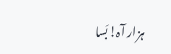ہزار آہ!بَسا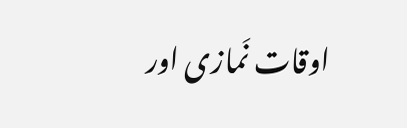اوقات نَمازی اور